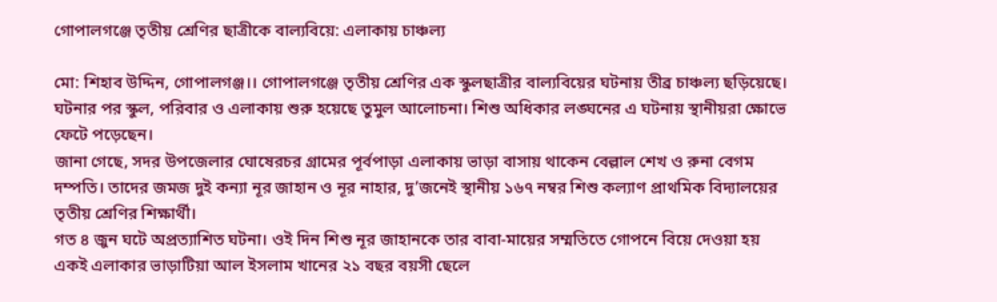গোপালগঞ্জে তৃতীয় শ্রেণির ছাত্রীকে বাল্যবিয়ে: এলাকায় চাঞ্চল্য

মো: শিহাব উদ্দিন, গোপালগঞ্জ।। গোপালগঞ্জে তৃতীয় শ্রেণির এক স্কুলছাত্রীর বাল্যবিয়ের ঘটনায় তীব্র চাঞ্চল্য ছড়িয়েছে। ঘটনার পর স্কুল, পরিবার ও এলাকায় শুরু হয়েছে তুমুল আলোচনা। শিশু অধিকার লঙ্ঘনের এ ঘটনায় স্থানীয়রা ক্ষোভে ফেটে পড়েছেন।
জানা গেছে, সদর উপজেলার ঘোষেরচর গ্রামের পূর্বপাড়া এলাকায় ভাড়া বাসায় থাকেন বেল্লাল শেখ ও রুনা বেগম দম্পতি। তাদের জমজ দুই কন্যা নূর জাহান ও নূর নাহার, দু’জনেই স্থানীয় ১৬৭ নম্বর শিশু কল্যাণ প্রাথমিক বিদ্যালয়ের তৃতীয় শ্রেণির শিক্ষার্থী।
গত ৪ জুন ঘটে অপ্রত্যাশিত ঘটনা। ওই দিন শিশু নূর জাহানকে তার বাবা-মায়ের সম্মতিতে গোপনে বিয়ে দেওয়া হয় একই এলাকার ভাড়াটিয়া আল ইসলাম খানের ২১ বছর বয়সী ছেলে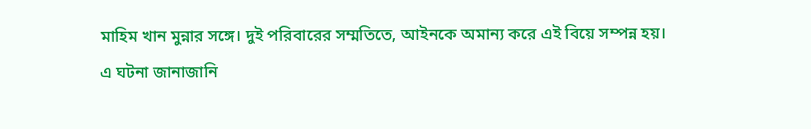মাহিম খান মুন্নার সঙ্গে। দুই পরিবারের সম্মতিতে, আইনকে অমান্য করে এই বিয়ে সম্পন্ন হয়।
এ ঘটনা জানাজানি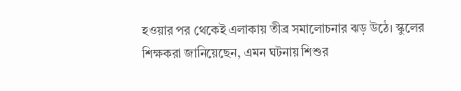হওয়ার পর থেকেই এলাকায় তীব্র সমালোচনার ঝড় উঠে। স্কুলের শিক্ষকরা জানিয়েছেন, এমন ঘটনায় শিশুর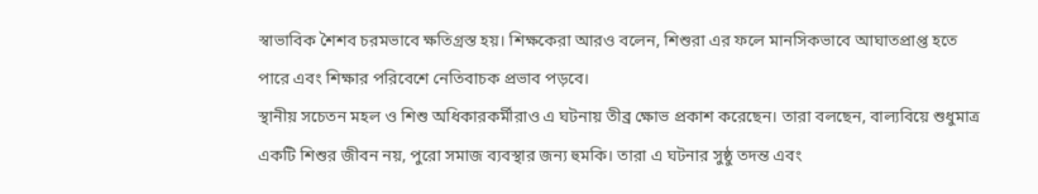স্বাভাবিক শৈশব চরমভাবে ক্ষতিগ্রস্ত হয়। শিক্ষকেরা আরও বলেন, শিশুরা এর ফলে মানসিকভাবে আঘাতপ্রাপ্ত হতে পারে এবং শিক্ষার পরিবেশে নেতিবাচক প্রভাব পড়বে।
স্থানীয় সচেতন মহল ও শিশু অধিকারকর্মীরাও এ ঘটনায় তীব্র ক্ষোভ প্রকাশ করেছেন। তারা বলছেন, বাল্যবিয়ে শুধুমাত্র একটি শিশুর জীবন নয়, পুরো সমাজ ব্যবস্থার জন্য হুমকি। তারা এ ঘটনার সুষ্ঠু তদন্ত এবং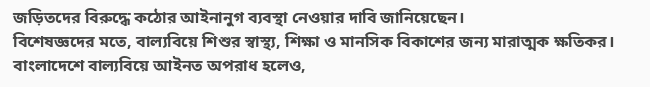জড়িতদের বিরুদ্ধে কঠোর আইনানুগ ব্যবস্থা নেওয়ার দাবি জানিয়েছেন।
বিশেষজ্ঞদের মতে, বাল্যবিয়ে শিশুর স্বাস্থ্য, শিক্ষা ও মানসিক বিকাশের জন্য মারাত্মক ক্ষতিকর। বাংলাদেশে বাল্যবিয়ে আইনত অপরাধ হলেও,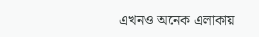এখনও অনেক এলাকায়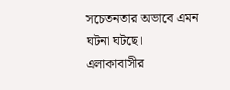সচেতনতার অভাবে এমন ঘটনা ঘটছে।
এলাকাবাসীর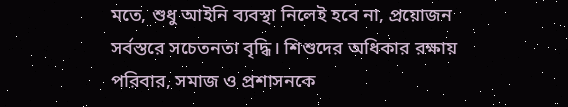মতে, শুধু আইনি ব্যবস্থা নিলেই হবে না, প্রয়োজন সর্বস্তরে সচেতনতা বৃদ্ধি। শিশুদের অধিকার রক্ষায় পরিবার, সমাজ ও প্রশাসনকে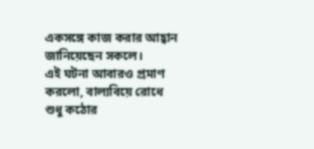একসঙ্গে কাজ করার আহ্বান জানিয়েছেন সকলে।
এই ঘটনা আবারও প্রমাণ করলো, বাল্যবিয়ে রোধে শুধু কঠোর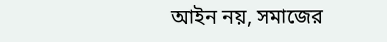আইন নয়, সমাজের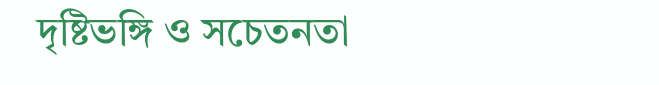দৃষ্টিভঙ্গি ও সচেতনতা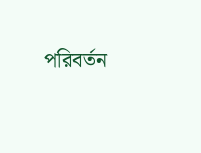পরিবর্তন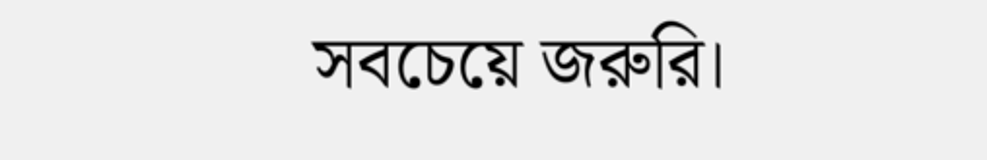সবচেয়ে জরুরি।